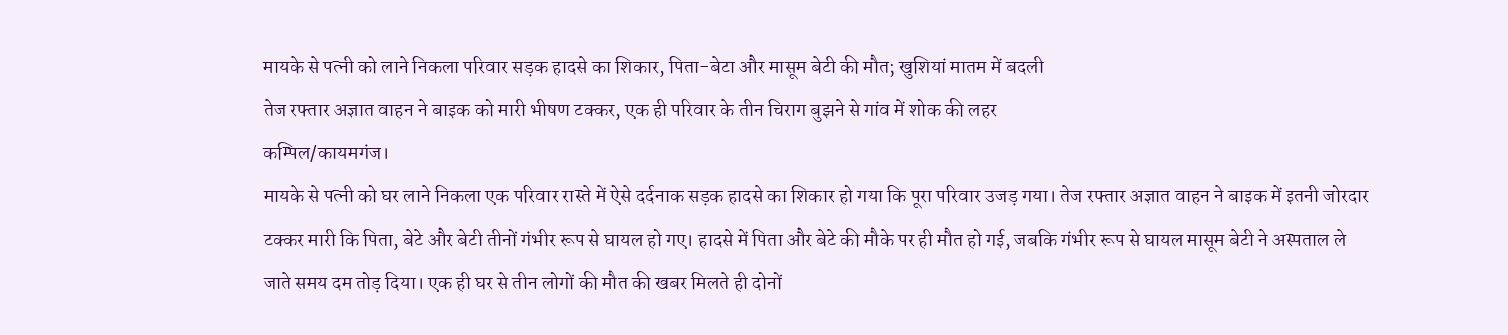मायके से पत्नी को लाने निकला परिवार सड़क हादसे का शिकार, पिता-बेटा और मासूम बेटी की मौत; खुशियां मातम में बदली
तेज रफ्तार अज्ञात वाहन ने बाइक को मारी भीषण टक्कर, एक ही परिवार के तीन चिराग बुझने से गांव में शोक की लहर
कम्पिल/कायमगंज।
मायके से पत्नी को घर लाने निकला एक परिवार रास्ते में ऐसे दर्दनाक सड़क हादसे का शिकार हो गया कि पूरा परिवार उजड़ गया। तेज रफ्तार अज्ञात वाहन ने बाइक में इतनी जोरदार टक्कर मारी कि पिता, बेटे और बेटी तीनों गंभीर रूप से घायल हो गए। हादसे में पिता और बेटे की मौके पर ही मौत हो गई, जबकि गंभीर रूप से घायल मासूम बेटी ने अस्पताल ले जाते समय दम तोड़ दिया। एक ही घर से तीन लोगों की मौत की खबर मिलते ही दोनों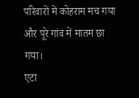परिवारों में कोहराम मच गया और पूरे गांव में मातम छा गया।
एटा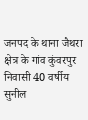जनपद के थाना जैथरा क्षेत्र के गांव कुंवरपुर निवासी 40 वर्षीय सुनील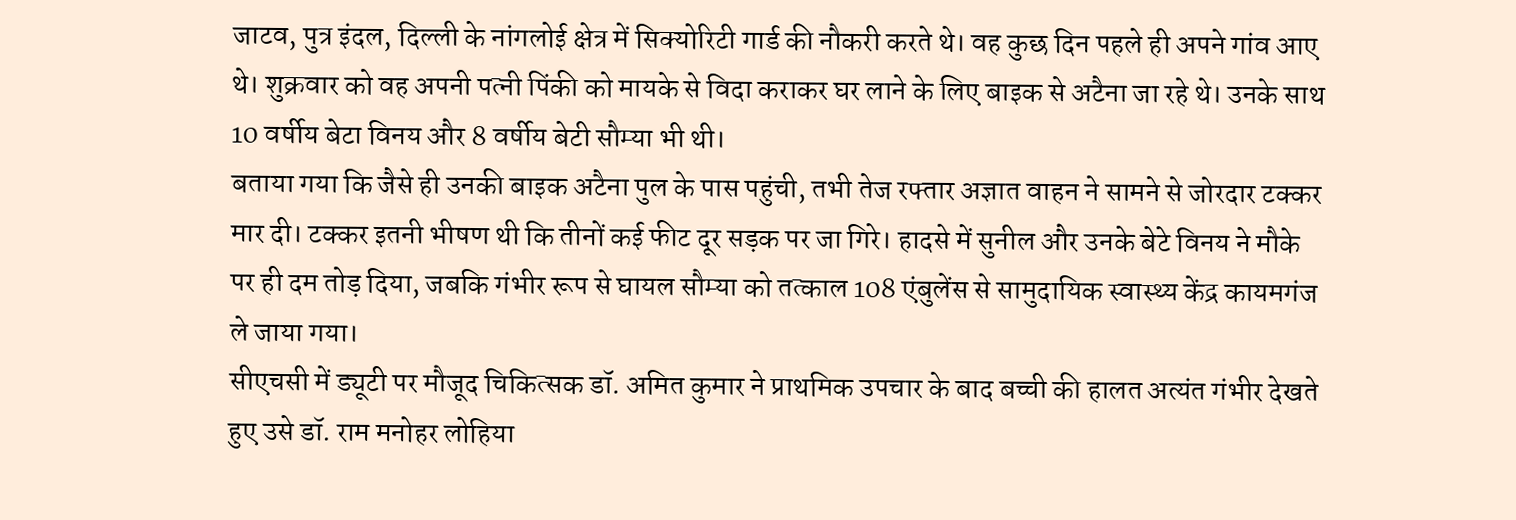जाटव, पुत्र इंदल, दिल्ली के नांगलोई क्षेत्र में सिक्योरिटी गार्ड की नौकरी करते थे। वह कुछ दिन पहले ही अपने गांव आए थे। शुक्रवार को वह अपनी पत्नी पिंकी को मायके से विदा कराकर घर लाने के लिए बाइक से अटैना जा रहे थे। उनके साथ 10 वर्षीय बेटा विनय और 8 वर्षीय बेटी सौम्या भी थी।
बताया गया कि जैसे ही उनकी बाइक अटैना पुल के पास पहुंची, तभी तेज रफ्तार अज्ञात वाहन ने सामने से जोरदार टक्कर मार दी। टक्कर इतनी भीषण थी कि तीनों कई फीट दूर सड़क पर जा गिरे। हादसे में सुनील और उनके बेटे विनय ने मौके पर ही दम तोड़ दिया, जबकि गंभीर रूप से घायल सौम्या को तत्काल 108 एंबुलेंस से सामुदायिक स्वास्थ्य केंद्र कायमगंज ले जाया गया।
सीएचसी में ड्यूटी पर मौजूद चिकित्सक डॉ. अमित कुमार ने प्राथमिक उपचार के बाद बच्ची की हालत अत्यंत गंभीर देखते हुए उसे डॉ. राम मनोहर लोहिया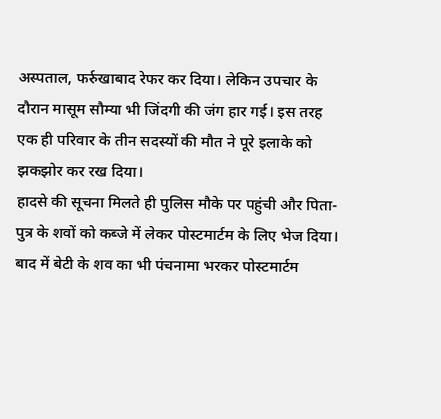अस्पताल, फर्रुखाबाद रेफर कर दिया। लेकिन उपचार के दौरान मासूम सौम्या भी जिंदगी की जंग हार गई। इस तरह एक ही परिवार के तीन सदस्यों की मौत ने पूरे इलाके को झकझोर कर रख दिया।
हादसे की सूचना मिलते ही पुलिस मौके पर पहुंची और पिता-पुत्र के शवों को कब्जे में लेकर पोस्टमार्टम के लिए भेज दिया। बाद में बेटी के शव का भी पंचनामा भरकर पोस्टमार्टम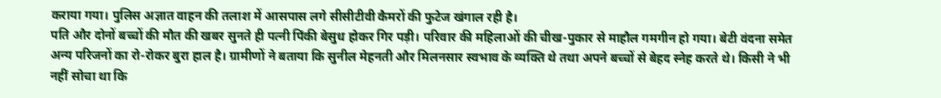कराया गया। पुलिस अज्ञात वाहन की तलाश में आसपास लगे सीसीटीवी कैमरों की फुटेज खंगाल रही है।
पति और दोनों बच्चों की मौत की खबर सुनते ही पत्नी पिंकी बेसुध होकर गिर पड़ी। परिवार की महिलाओं की चीख-पुकार से माहौल गमगीन हो गया। बेटी वंदना समेत अन्य परिजनों का रो-रोकर बुरा हाल है। ग्रामीणों ने बताया कि सुनील मेहनती और मिलनसार स्वभाव के व्यक्ति थे तथा अपने बच्चों से बेहद स्नेह करते थे। किसी ने भी नहीं सोचा था कि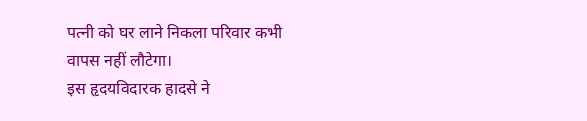पत्नी को घर लाने निकला परिवार कभी वापस नहीं लौटेगा।
इस हृदयविदारक हादसे ने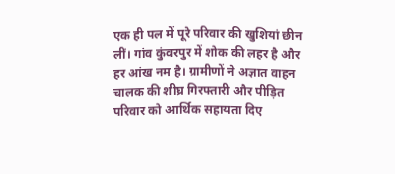एक ही पल में पूरे परिवार की खुशियां छीन लीं। गांव कुंवरपुर में शोक की लहर है और हर आंख नम है। ग्रामीणों ने अज्ञात वाहन चालक की शीघ्र गिरफ्तारी और पीड़ित परिवार को आर्थिक सहायता दिए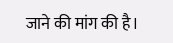जाने की मांग की है।